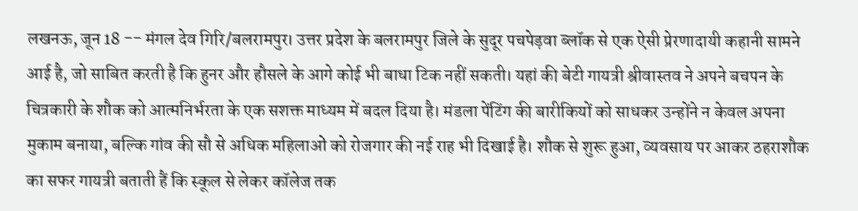लखनऊ, जून 18 -- मंगल देव गिरि/बलरामपुर। उत्तर प्रदेश के बलरामपुर जिले के सुदूर पचपेड़वा ब्लॉक से एक ऐसी प्रेरणादायी कहानी सामने आई है, जो साबित करती है कि हुनर और हौसले के आगे कोई भी बाधा टिक नहीं सकती। यहां की बेटी गायत्री श्रीवास्तव ने अपने बचपन के चित्रकारी के शौक को आत्मनिर्भरता के एक सशक्त माध्यम में बदल दिया है। मंडला पेंटिंग की बारीकियों को साधकर उन्होंने न केवल अपना मुकाम बनाया, बल्कि गांव की सौ से अधिक महिलाओं को रोजगार की नई राह भी दिखाई है। शौक से शुरू हुआ, व्यवसाय पर आकर ठहराशौक का सफर गायत्री बताती हैं कि स्कूल से लेकर कॉलेज तक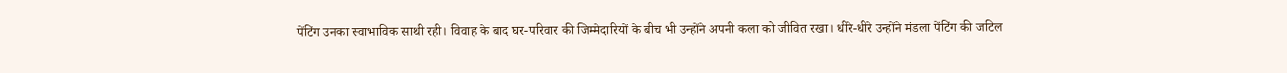पेंटिंग उनका स्वाभाविक साथी रही। विवाह के बाद घर-परिवार की जिम्मेदारियों के बीच भी उन्होंने अपनी कला को जीवित रखा। धीरे-धीरे उन्होंने मंडला पेंटिंग की जटिल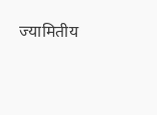ज्यामितीय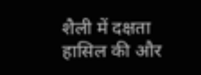शैली में दक्षता हासिल की और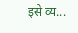इसे व्य...